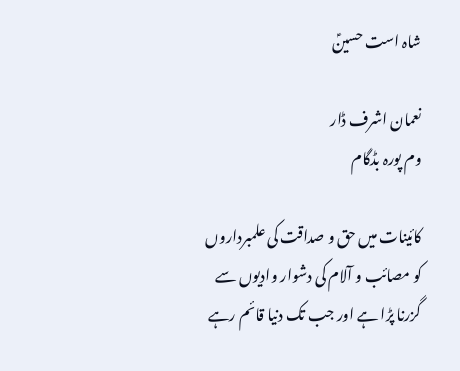شاہ است حسینؑ

نعمان اشرف ڈار
وم پورہ بڈگام

کائینات میں حق و صداقت کی علمبرداروں کو مصائب و آلام کی دشوار وادیوں سے گزرنا پڑا ہے اور جب تک دنیا قائم رہے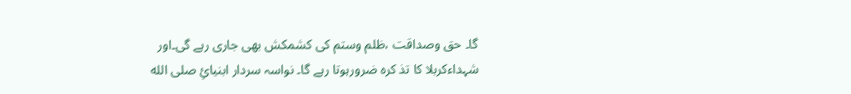گا۔ حق وصداقت ،ظلم وستم کی کشمکش بھی جاری رہے گی۔اور شہداءکربلا کا تذ کرہ ضرورہوتا رہے گا۔ نواسہ سردار ابنیائِ صلى الله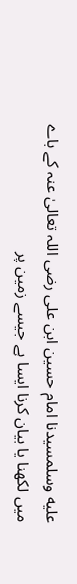عليه وسلمسیدنا امام حسین ابن علی رضی اللہ تعالیٰ عنہ کے باے میں لکھنا یا بیان کرنا ایسا ہے جیسے زمین پر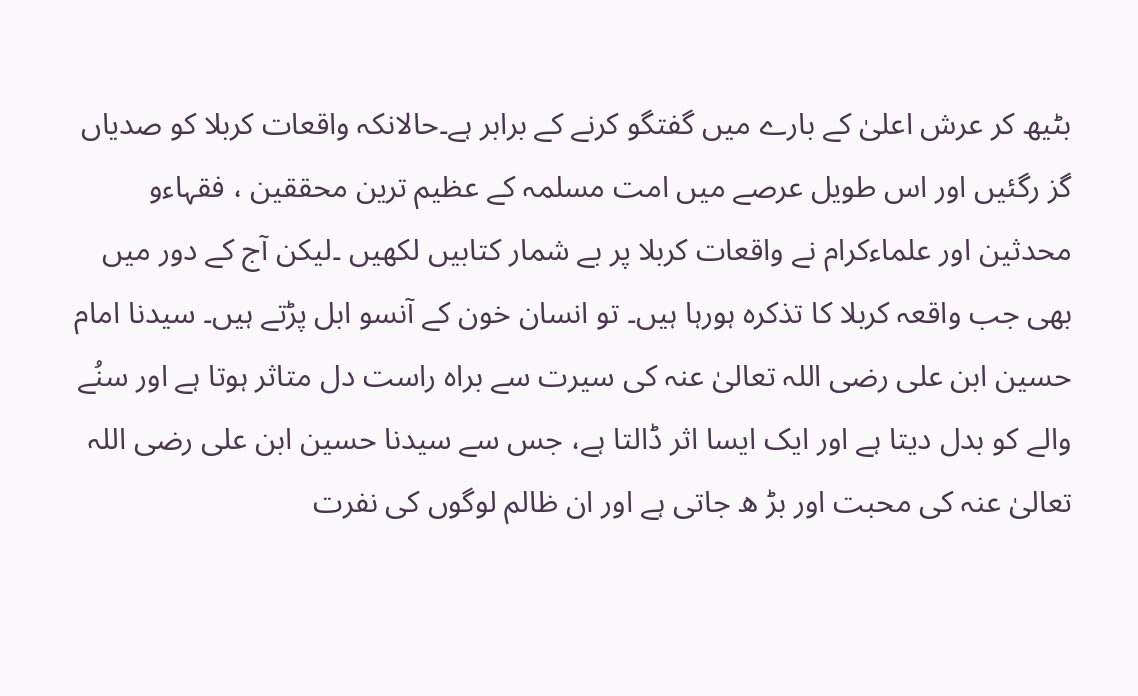بٹیھ کر عرش اعلیٰ کے بارے میں گفتگو کرنے کے برابر ہے۔حالانکہ واقعات کربلا کو صدیاں گز رگئیں اور اس طویل عرصے میں امت مسلمہ کے عظیم ترین محققین ، فقہاءو محدثین اور علماءکرام نے واقعات کربلا پر بے شمار کتابیں لکھیں ۔لیکن آج کے دور میں بھی جب واقعہ کربلا کا تذکرہ ہورہا ہیں۔ تو انسان خون کے آنسو ابل پڑتے ہیں۔ سیدنا امام حسین ابن علی رضی اللہ تعالیٰ عنہ کی سیرت سے براہ راست دل متاثر ہوتا ہے اور سنُے والے کو بدل دیتا ہے اور ایک ایسا اثر ڈالتا ہے، جس سے سیدنا حسین ابن علی رضی اللہ تعالیٰ عنہ کی محبت اور بڑ ھ جاتی ہے اور ان ظالم لوگوں کی نفرت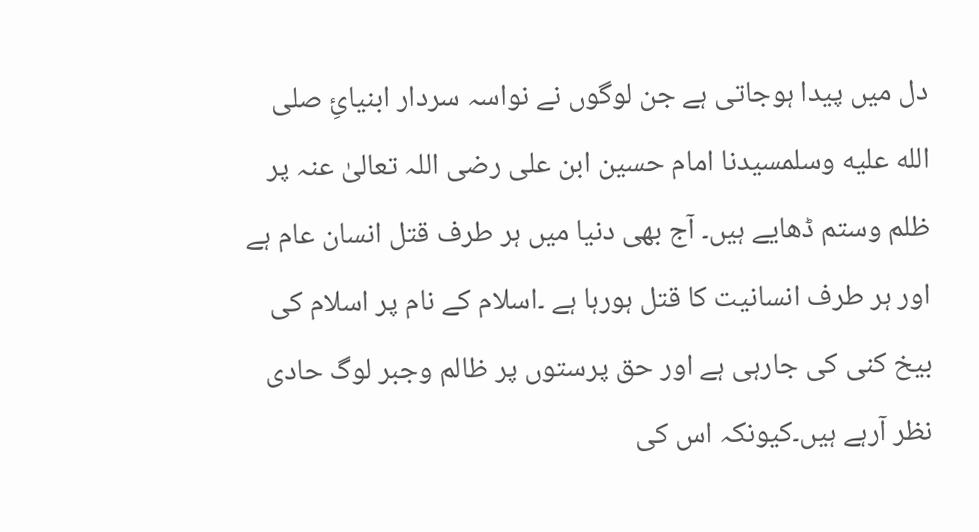دل میں پیدا ہوجاتی ہے جن لوگوں نے نواسہ سردار ابنیائِ صلى الله عليه وسلمسیدنا امام حسین ابن علی رضی اللہ تعالیٰ عنہ پر ظلم وستم ڈھایے ہیں۔ آج بھی دنیا میں ہر طرف قتل انسان عام ہے اور ہر طرف انسانیت کا قتل ہورہا ہے ۔اسلام کے نام پر اسلام کی بیخ کنی کی جارہی ہے اور حق پرستوں پر ظالم وجبر لوگ حادی نظر آرہے ہیں۔کیونکہ اس کی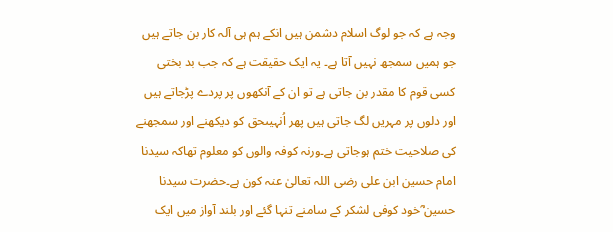وجہ ہے کہ جو لوگ اسلام دشمن ہیں انکے ہم ہی آلہ کار بن جاتے ہیں جو ہمیں سمجھ نہیں آتا ہے۔ یہ ایک حقیقت ہے کہ جب بد بختی کسی قوم کا مقدر بن جاتی ہے تو ان کے آنکھوں پر پردے پڑجاتے ہیں اور دلوں پر مہریں لگ جاتی ہیں پھر اُنہیںحق کو دیکھنے اور سمجھنے کی صلاحیت ختم ہوجاتی ہے۔ورنہ کوفہ والوں کو معلوم تھاکہ سیدنا امام حسین ابن علی رضی اللہ تعالیٰ عنہ کون ہے۔حضرت سیدنا حسین ؓخود کوفی لشکر کے سامنے تنہا گئے اور بلند آواز میں ایک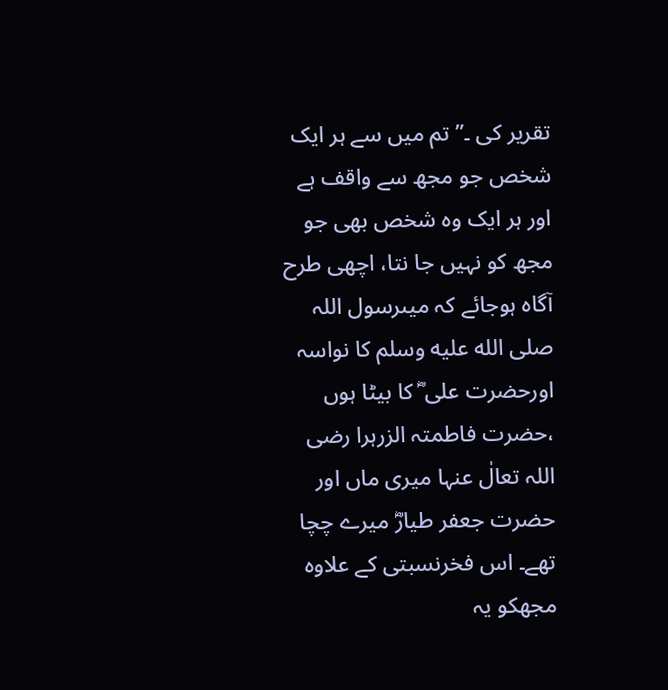تقریر کی ۔” تم میں سے ہر ایک شخص جو مجھ سے واقف ہے اور ہر ایک وہ شخص بھی جو مجھ کو نہیں جا نتا، اچھی طرح آگاہ ہوجائے کہ میںرسول اللہ صلى الله عليه وسلم کا نواسہ اورحضرت علی ؓ کا بیٹا ہوں ،حضرت فاطمتہ الزرہرا رضی اللہ تعالٰ عنہا میری ماں اور حضرت جعفر طیارؓ میرے چچا تھے۔ اس فخرنسبتی کے علاوہ مجھکو یہ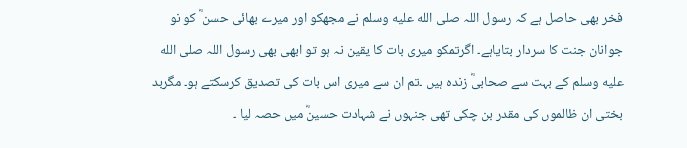فخر بھی حاصل ہے کہ رسول اللہ صلى الله عليه وسلم نے مجھکو اور میرے بھائی حسن ؓ کو نو جوانان جنت کا سردار بتایاہے۔ اگرتمکو میری بات کا یقین نہ ہو تو ابھی بھی رسول اللہ صلى الله عليه وسلم کے بہت سے صحابیؓ زندہ ہیں ۔تم ان سے میری اس بات کی تصدیق کرسکتے ہو۔ مگربد بختی ان ظالموں کی مقدر بن چکی تھی جنہوں نے شہادت حسینؓ میں حصہ لیا ۔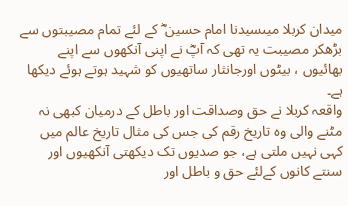میدان کربلا میںسیدنا امام حسین ؓ کے لئے تمام مصیبتوں سے بڑھکر مصیبت یہ تھی کہ آپؓ نے اپنی آنکھوں سے اپنے بھائیوں ، بیٹوں اورجانثار ساتھیوں کو شہید ہوتے ہوئے دیکھا ہے۔
واقعہ کربلا نے حق وصداقت اور باطل کے درمیان کبھی نہ مٹنے والی وہ تاریخ رقم کی جس کی مثال تاریخ عالم میں کہی نہیں ملتی ہے، جو صدیوں تک دیکھتی آنکھیوں اور سنتے کانوں کےلئے حق و باطل اور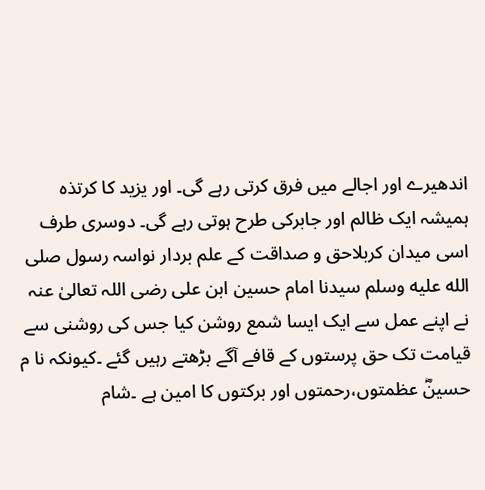اندھیرے اور اجالے میں فرق کرتی رہے گی۔ اور یزید کا کرتذہ ہمیشہ ایک ظالم اور جابرکی طرح ہوتی رہے گی۔ دوسری طرف اسی میدان کربلاحق و صداقت کے علم بردار نواسہ رسول صلى الله عليه وسلم سیدنا امام حسین ابن علی رضی اللہ تعالیٰ عنہ نے اپنے عمل سے ایک ایسا شمع روشن کیا جس کی روشنی سے قیامت تک حق پرستوں کے قافے آگے بڑھتے رہیں گئے ۔کیونکہ نا م حسینؓ عظمتوں،رحمتوں اور برکتوں کا امین ہے ۔شام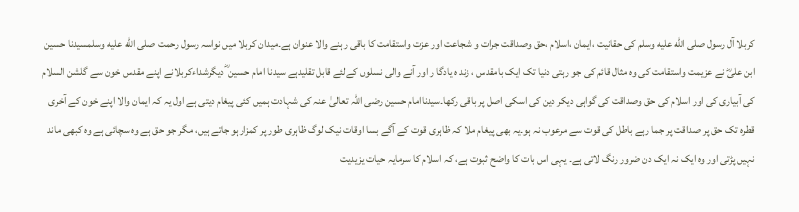کربلا آل رسول صلى الله عليه وسلم کی حقانیت ،ایمان ،اسلام ،حق وصداقت جرات و شجاعت اور عزت واستقامت کا باقی رہنے والا عنوان ہے۔میدان کربلا میں نواسہ رسول رحمت صلى الله عليه وسلمسیدنا حسین ابن علیؓ نے عزیمت واستقامت کی وہ مثال قائم کی جو رہتی دنیا تک ایک بامقدس ، زند ہ یادگا ر اور آنے والی نسلوں کےلئے قابل تقلیدہے سیدنا امام حسین ؓ دیگرشداءکربلانے اپنے مقدس خون سے گلشن السلام کی آبیاری کی اور اسلام کی حق وصداقت کی گواہی دیکر دین کی اسکی اصل پر باقی رکھا۔سیدناامام حسین رضی اللہ تعالیٰ عنہ کی شہادت ہمیں کئی پیغام دیتی ہے اول یہ کہ ایمان والا اپنے خون کے آخری قطرہ تک حق پر صداقت پر جما رہے باطل کی قوت سے مرعوب نہ ہو۔یہ بھی پیغام ملا کہ ظاہری قوت کے آگے بسا اوقات نیک لوگ ظاہری طور پر کمزارہو جاتے ہیں، مگر جو حق ہے وہ سچائی ہے وہ کبھی ماند نہیں پڑتی اور وہ ایک نہ ایک دن ضرور رنگ لاتی ہے۔ یہی اس بات کا واضح ثبوت ہے، کہ اسلام کا سرمایہ حیات یزیدیت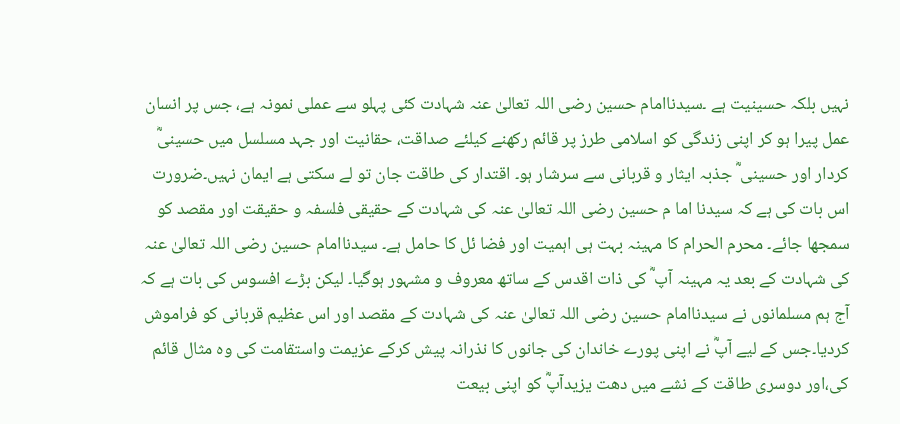نہیں بلکہ حسینیت ہے ۔سیدناامام حسین رضی اللہ تعالیٰ عنہ شہادت کئی پہلو سے عملی نمونہ ہے، جس پر انسان عمل پیرا ہو کر اپنی زندگی کو اسلامی طرز پر قائم رکھنے کیلئے صداقت، حقانیت اور جہد مسلسل میں حسینیؓ کردار اور حسینی ؓ جذبہ ایثار و قربانی سے سرشار ہو۔ اقتدار کی طاقت جان تو لے سکتی ہے ایمان نہیں۔ضرورت اس بات کی ہے کہ سیدنا اما م حسین رضی اللہ تعالیٰ عنہ کی شہادت کے حقیقی فلسفہ و حقیقت اور مقصد کو سمجھا جائے۔ محرم الحرام کا مہینہ بہت ہی اہمیت اور فضا ئل کا حامل ہے۔ سیدناامام حسین رضی اللہ تعالیٰ عنہ کی شہادت کے بعد یہ مہینہ آپ ؓ کی ذات اقدس کے ساتھ معروف و مشہور ہوگیا۔ لیکن بڑے افسوس کی بات ہے کہ آج ہم مسلمانوں نے سیدناامام حسین رضی اللہ تعالیٰ عنہ کی شہادت کے مقصد اور اس عظیم قربانی کو فراموش کردیا۔جس کے لیے آپؓ نے اپنی پورے خاندان کی جانوں کا نذرانہ پیش کرکے عزیمت واستقامت کی وہ مثال قائم کی،اور دوسری طاقت کے نشے میں دھت یزیدآپؓ کو اپنی بیعت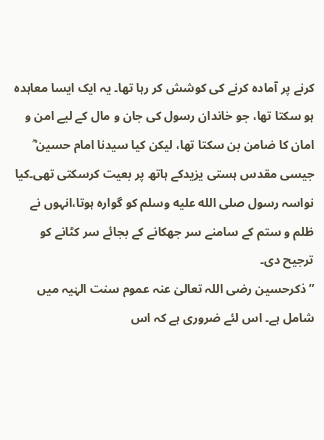کرنے پر آمادہ کرنے کی کوشش کر رہا تھا۔ یہ ایک ایسا معاہدہ ہو سکتا تھا، جو خاندان رسول کی جان و مال کے لیے امن و امان کا ضامن بن سکتا تھا، لیکن کیا سیدنا امام حسین ؓ جیسی مقدس ہستی یزیدکے ہاتھ پر بعیت کرسکتی تھی۔کیا نواسہ رسول صلى الله عليه وسلم کو گوارہ ہوتا،انہوں نے ظلم و ستم کے سامنے سر جھکانے کے بجائے سر کٹانے کو ترجیح دی۔
” ذکرحسین رضی اللہ تعالیٰ عنہ عموم سنت الہٰیہ میں شامل ہے۔ اس لئے ضروری ہے کہ اس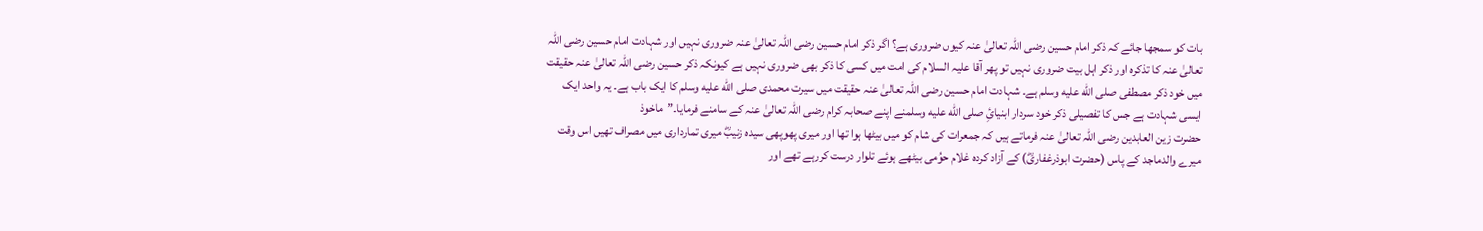بات کو سمجھا جائے کہ ذکر امام حسین رضی اللہ تعالیٰ عنہ کیوں ضروری ہے؟ اگر ذکر امام حسین رضی اللہ تعالیٰ عنہ ضروری نہیں اور شہادت امام حسین رضی اللہ تعالیٰ عنہ کا تذکرہ اور ذکر اہل بیت ضروری نہیں تو پھر آقا علیہ السلام کی امت میں کسی کا ذکر بھی ضروری نہیں ہے کیونکہ ذکر حسین رضی اللہ تعالیٰ عنہ حقیقت میں خود ذکر مصطفی صلى الله عليه وسلم ہے۔ شہادت امام حسین رضی اللہ تعالیٰ عنہ حقیقت میں سیرت محمدی صلى الله عليه وسلم کا ایک باب ہے۔ یہ واحد ایک ایسی شہادت ہے جس کا تفصیلی ذکر خود سردار ابنیائِ صلى الله عليه وسلمنے اپنے صحابہ کرام رضی اللہ تعالیٰ عنہ کے سامنے فرمایا۔”ماخوذ
حضرت زین العابدین رضی اللہ تعالیٰ عنہ فرماتے ہیں کہ جمعرات کی شام کو میں بیٹھا ہوا تھا اور میری پھوپھی سیدہ زنیبؓ میری تمارداری میں مصراف تھیں اس وقت میرے والدماجد کے پاس (حضرت ابوذرغفاریؓ) کے آزاد کردہ غلام حوُمی بیٹھے ہوئے تلوار درست کررہے تھے اور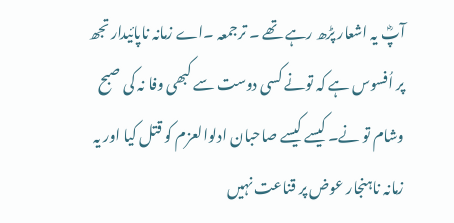آپؓ یہ اشعار پڑھ رہے تھے ۔ ترجمعہ ۔اے زمانہ ناپائیدار تجھ پر اُفسوس ہے کہ تونے کسی دوست سے کبھی وفا نہ کی صبح وشام تو نے۔ کیسے کیسے صاحبان ادلوالعزم کو قتل کیا اور یہ زمانہ ناہنجار عوض پر قناعت نہیں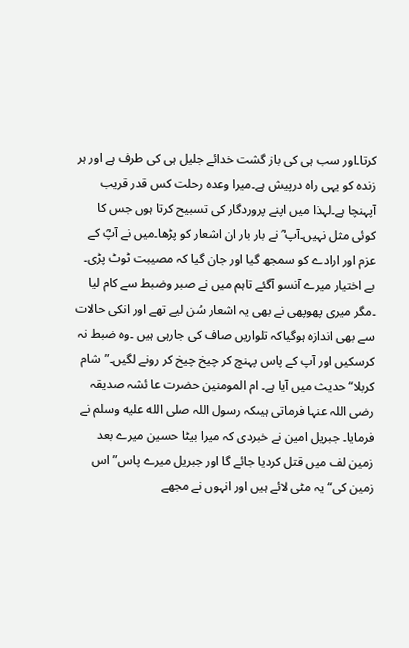کرتا۔اور سب ہی کی باز گشت خدائے جلیل ہی کی طرف ہے اور ہر زندہ کو یہی راہ درپیش ہے۔میرا وعدہ رحلت کس قدر قریب آپہنچا ہے۔لہذا میں اپنے پروردگار کی تسبیح کرتا ہوں جس کا کوئی مثل نہیں۔آپ ؓ نے بار بار ان اشعار کو پڑھا۔میں نے آپؓ کے عزم اور ارادے کو سمجھ گیا اور جان گیا کہ مصیبت ٹوٹ پڑی۔ بے اختیار میرے آنسو آگئے تاہم میں نے صبر وضبط سے کام لیا ۔مگر میری پھوپھی نے بھی یہ اشعار سُن لیے تھے اور انکی حالات سے بھی اندازہ ہوگیاکہ تلواریں صاف کی جارہی ہیں ۔وہ ضبط نہ کرسکیں اور آپ کے پاس پہنچ کر چیخ چیخ کر رونے لگیں۔”شام کربلا“ حدیث میں آیا ہے۔ ام المومنین حضرت عا ئشہ صدیقہ رضی اللہ عنہا فرماتی ہیںکہ رسول اللہ صلى الله عليه وسلم نے فرمایا۔ جبریل امین نے خبردی کہ میرا بیٹا حسین میرے بعد زمین لف میں قتل کردیا جائے گا اور جبریل میرے پاس” اس زمین کی“ یہ مٹی لائے ہیں اور انہوں نے مجھے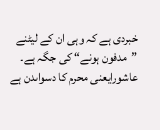خبردی ہے کہ وہی ان کے لیٹنے ”مدفون ہونے“ کی جگہ ہے۔
عاشورایعنی محرم کا دسواںدن ہے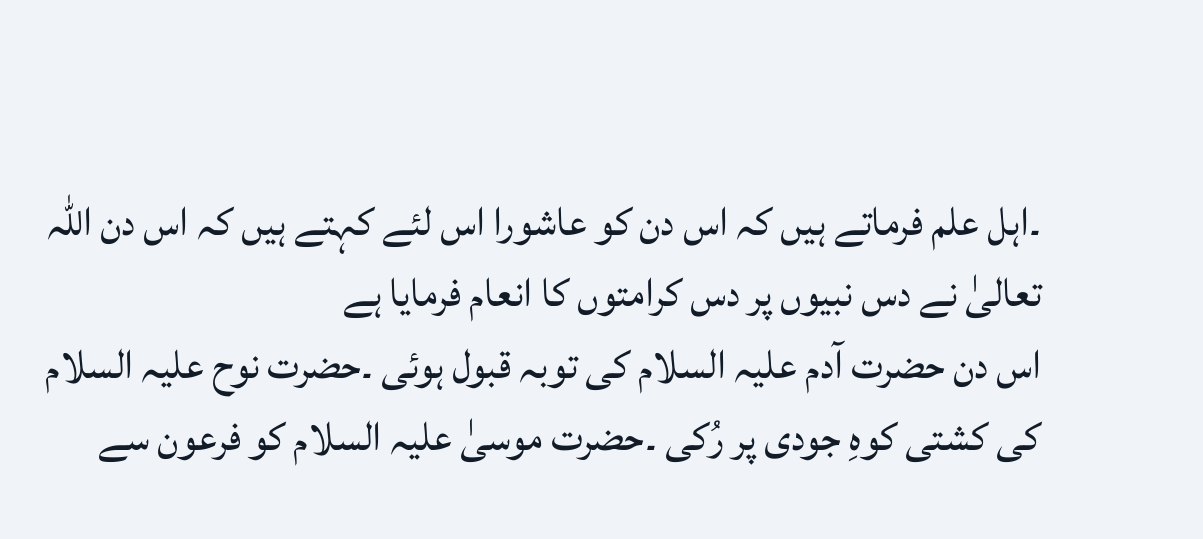۔اہل علم فرماتے ہیں کہ اس دن کو عاشورا اس لئے کہتے ہیں کہ اس دن اللہ تعالیٰ نے دس نبیوں پر دس کرامتوں کا انعام فرمایا ہے
اس دن حضرت آدم علیہ السلام کی توبہ قبول ہوئی ۔حضرت نوح علیہ السلام کی کشتی کوہِ جودی پر رُکی ۔حضرت موسیٰ علیہ السلام کو فرعون سے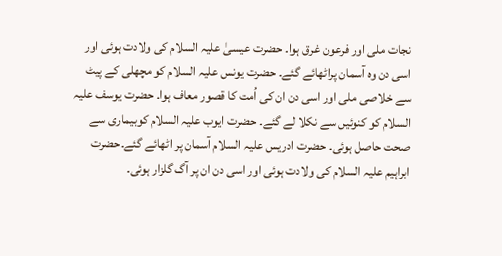نجات ملی اور فرعون غرق ہوا۔ حضرت عیسیٰ علیہ السلام کی ولادت ہوئی اور اسی دن وہ آسمان پراٹھائے گئے۔ حضرت یونس علیہ السلام کو مچھلی کے پیٹ سے خلاصی ملی اور اسی دن ان کی اُمت کا قصور معاف ہوا۔ حضرت یوسف علیہ السلام کو کنوئیں سے نکلا لے گئے۔ حضرت ایوب علیہ السلام کوبیماری سے صحت حاصل ہوئی۔ حضرت ادریس علیہ السلام آسمان پر اٹھائے گئے۔حضرت ابراہیم علیہ السلام کی ولادت ہوئی اور اسی دن ان پر آگ گلزار ہوئی۔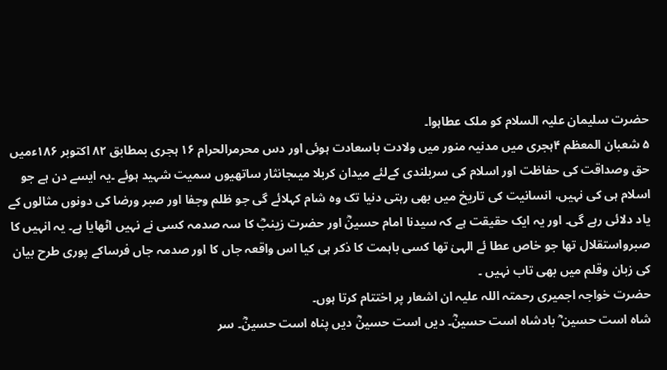حضرت سلیمان علیہ السلام کو ملک عطاہوا۔
۵ شعبان المعظم ۴ہجری میں مدنیہ منور میں ولادت باسعادت ہوئی اور دس محرمرالحرام ۱۶ ہجری بمطابق ۸۲ اکتوبر ۱۸۶ءمیں حق وصداقت کی حفاظت اور اسلام کی سربلندی کےلئے میدان کربلا میںجانثار ساتھیوں سمیت شہید ہوئے ۔یہ ایسے دن ہے جو اسلام ہی کی نہیں، انسانیت کی تاریخ میں بھی رہتی دنیا تک وہ شام کہلائے گی جو ظلم وجفا اور صبر ورضا کی دونوں مثالوں کے یاد دلائی رہے گی۔ اور یہ ایک حقیقت ہے کہ سیدنا امام حسینؓ اور حضرت زینبؓ کا سہ صدمہ کسی نے نہیں اٹھایا ہے۔ یہ انہیں کا صبرواستقلال تھا جو خاص عطا ئے الہیٰ تھا کسی باہمت کا ذکر ہی کیا اس واقعہ جاں کا اور صدمہ جاں فرساکے پوری طرح بیان کی زبان وقلم میں بھی تاب نہیں ۔
حضرت خواجہ اجمیری رحمتہ اللہ علیہ ان اشعار پر اختتام کرتا ہوں۔
شاہ است حسین ؓ بادشاہ است حسینؓ۔ دیں است حسینؓ دیں پناہ است حسینؓ۔ سر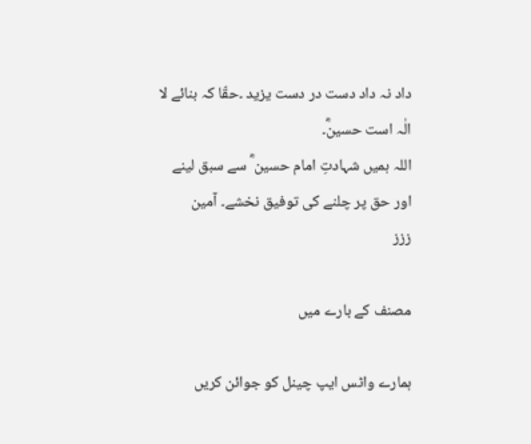داد نہ داد دست در دست یزید ۔حقّا کہ بنائے لا الٰہ است حسینؓ۔
اللہ ہمیں شہادتِ امام حسین ؓ سے سبق لینے اور حق پر چلنے کی توفیق نخشے۔ آمین
ززز

مصنف کے بارے میں

ہمارے واٹس ایپ چینل کو جوائن کریں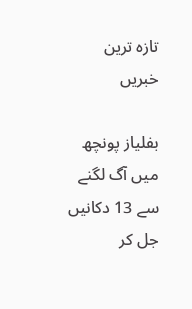تازہ ترین خبریں

بفلیاز پونچھ میں آگ لگنے سے 13 دکانیں جل کر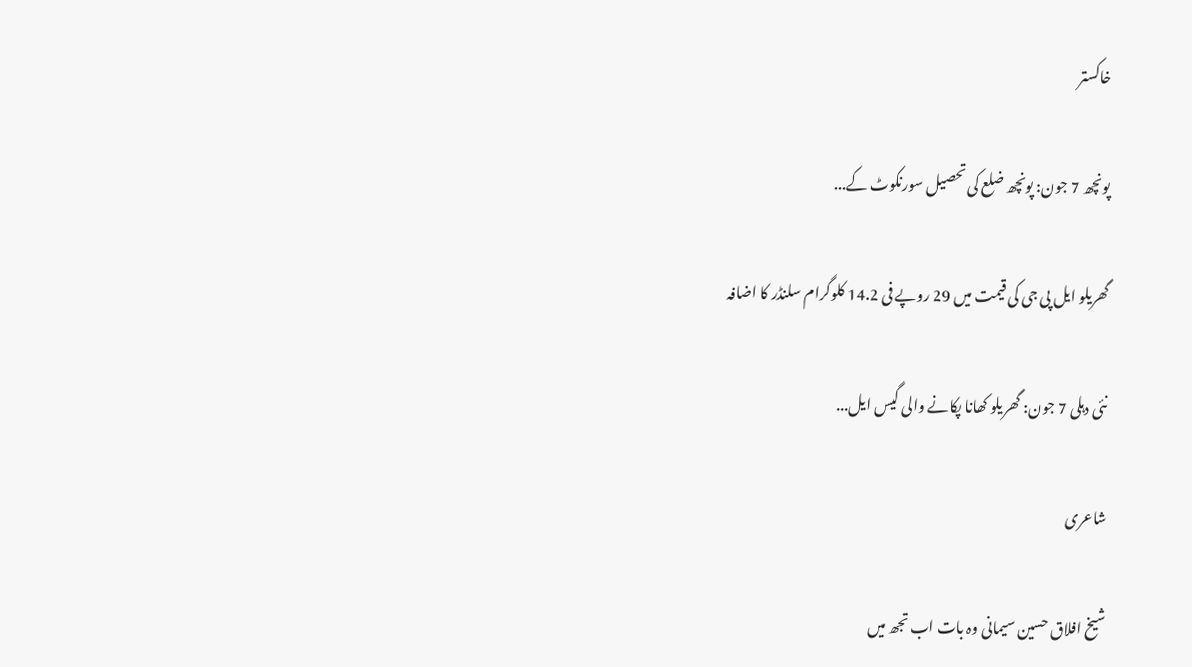خاکستر

پونچھ 7 جون: پونچھ ضلع کی تحصیل سورنکوٹ کے...

گھریلو ایل پی جی کی قیمت میں 29 روپے فی 14.2 کلوگرام سلنڈر کا اضافہ

نئی دہلی 7 جون: گھریلو کھانا پکانے والی گیس ایل...

شاعری

شیخ افلاق حسین سیمانی وہ بات اب تجھ میں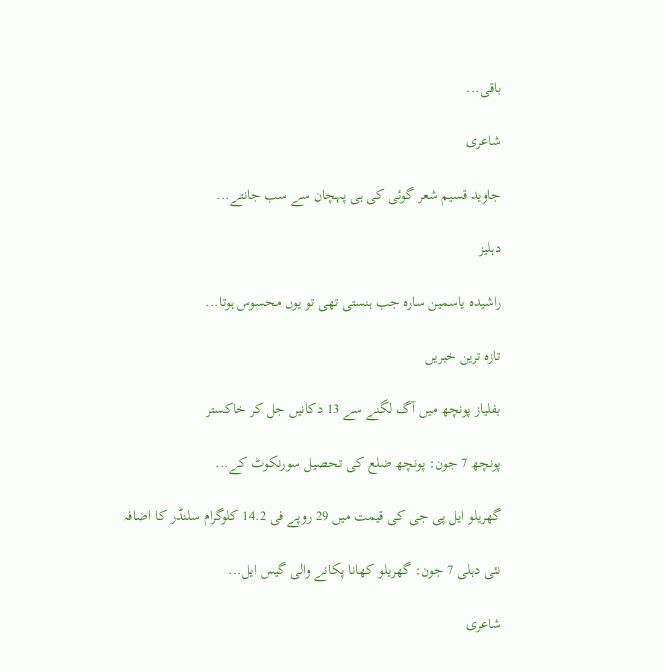باقی...

شاعری

جاوید قسیم شعر گوئی کی ہی پہچان سے سب جانتے...

دہلیز

راشیدہ یاسمین سارہ جب ہنستی تھی تو یوں محسوس ہوتا...

تازہ ترین خبریں

بفلیاز پونچھ میں آگ لگنے سے 13 دکانیں جل کر خاکستر

پونچھ 7 جون: پونچھ ضلع کی تحصیل سورنکوٹ کے...

گھریلو ایل پی جی کی قیمت میں 29 روپے فی 14.2 کلوگرام سلنڈر کا اضافہ

نئی دہلی 7 جون: گھریلو کھانا پکانے والی گیس ایل...

شاعری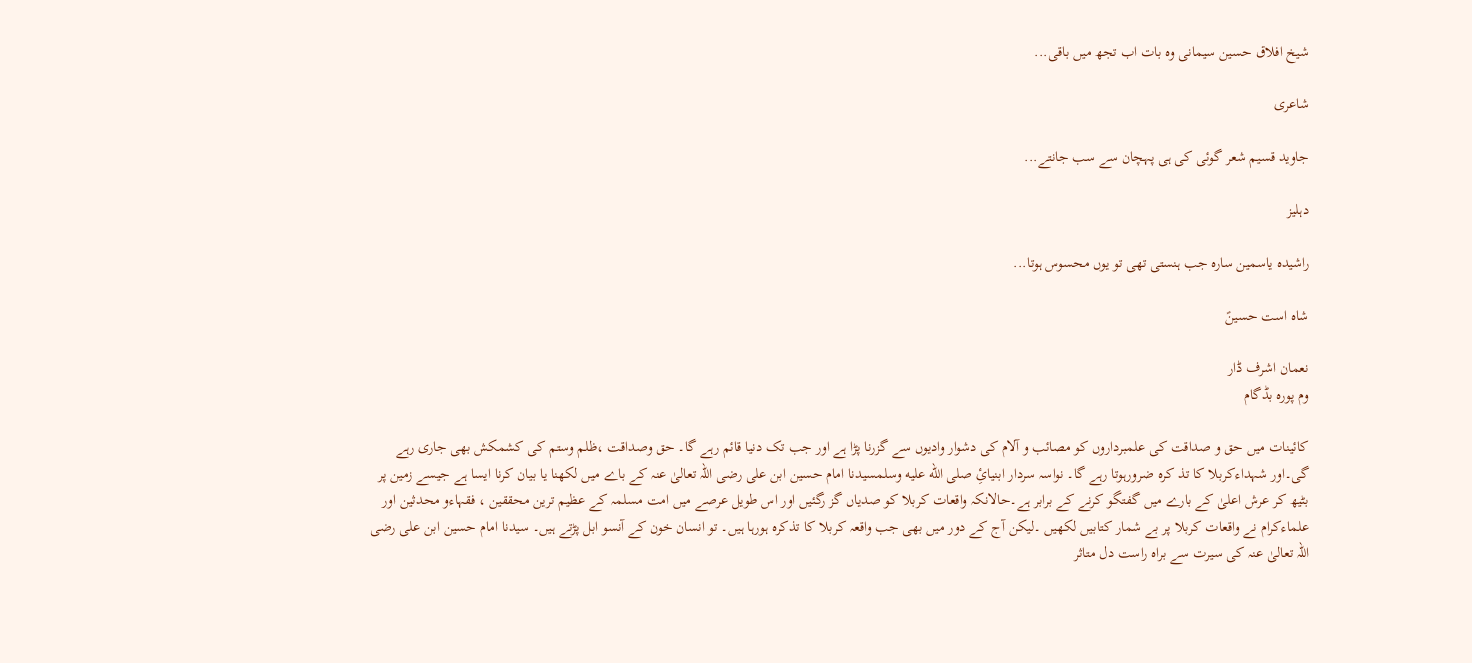شیخ افلاق حسین سیمانی وہ بات اب تجھ میں باقی...

شاعری

جاوید قسیم شعر گوئی کی ہی پہچان سے سب جانتے...

دہلیز

راشیدہ یاسمین سارہ جب ہنستی تھی تو یوں محسوس ہوتا...

شاہ است حسینؑ

نعمان اشرف ڈار
وم پورہ بڈگام

کائینات میں حق و صداقت کی علمبرداروں کو مصائب و آلام کی دشوار وادیوں سے گزرنا پڑا ہے اور جب تک دنیا قائم رہے گا۔ حق وصداقت ،ظلم وستم کی کشمکش بھی جاری رہے گی۔اور شہداءکربلا کا تذ کرہ ضرورہوتا رہے گا۔ نواسہ سردار ابنیائِ صلى الله عليه وسلمسیدنا امام حسین ابن علی رضی اللہ تعالیٰ عنہ کے باے میں لکھنا یا بیان کرنا ایسا ہے جیسے زمین پر بٹیھ کر عرش اعلیٰ کے بارے میں گفتگو کرنے کے برابر ہے۔حالانکہ واقعات کربلا کو صدیاں گز رگئیں اور اس طویل عرصے میں امت مسلمہ کے عظیم ترین محققین ، فقہاءو محدثین اور علماءکرام نے واقعات کربلا پر بے شمار کتابیں لکھیں ۔لیکن آج کے دور میں بھی جب واقعہ کربلا کا تذکرہ ہورہا ہیں۔ تو انسان خون کے آنسو ابل پڑتے ہیں۔ سیدنا امام حسین ابن علی رضی اللہ تعالیٰ عنہ کی سیرت سے براہ راست دل متاثر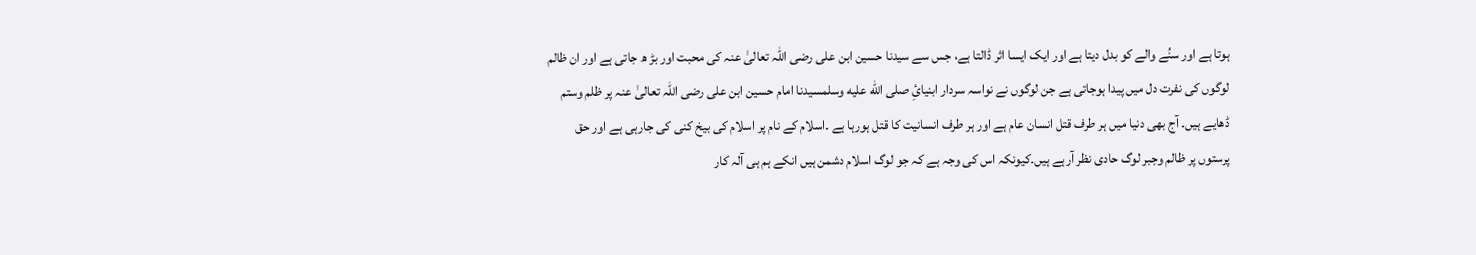ہوتا ہے اور سنُے والے کو بدل دیتا ہے اور ایک ایسا اثر ڈالتا ہے، جس سے سیدنا حسین ابن علی رضی اللہ تعالیٰ عنہ کی محبت اور بڑ ھ جاتی ہے اور ان ظالم لوگوں کی نفرت دل میں پیدا ہوجاتی ہے جن لوگوں نے نواسہ سردار ابنیائِ صلى الله عليه وسلمسیدنا امام حسین ابن علی رضی اللہ تعالیٰ عنہ پر ظلم وستم ڈھایے ہیں۔ آج بھی دنیا میں ہر طرف قتل انسان عام ہے اور ہر طرف انسانیت کا قتل ہورہا ہے ۔اسلام کے نام پر اسلام کی بیخ کنی کی جارہی ہے اور حق پرستوں پر ظالم وجبر لوگ حادی نظر آرہے ہیں۔کیونکہ اس کی وجہ ہے کہ جو لوگ اسلام دشمن ہیں انکے ہم ہی آلہ کار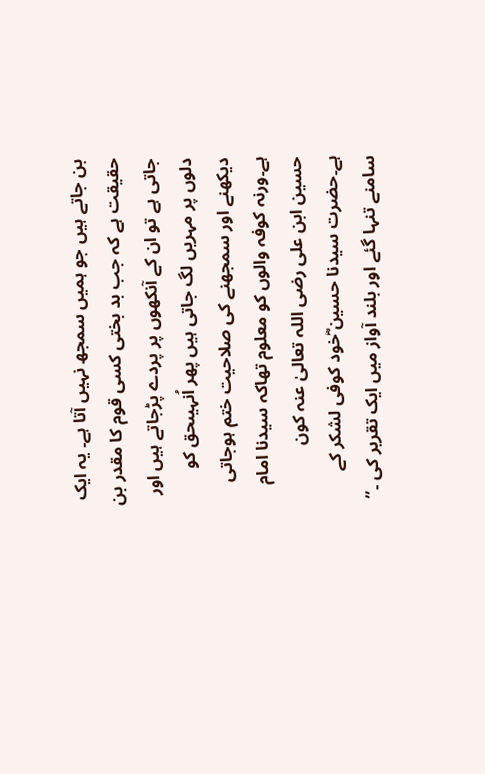بن جاتے ہیں جو ہمیں سمجھ نہیں آتا ہے۔ یہ ایک حقیقت ہے کہ جب بد بختی کسی قوم کا مقدر بن جاتی ہے تو ان کے آنکھوں پر پردے پڑجاتے ہیں اور دلوں پر مہریں لگ جاتی ہیں پھر اُنہیںحق کو دیکھنے اور سمجھنے کی صلاحیت ختم ہوجاتی ہے۔ورنہ کوفہ والوں کو معلوم تھاکہ سیدنا امام حسین ابن علی رضی اللہ تعالیٰ عنہ کون ہے۔حضرت سیدنا حسین ؓخود کوفی لشکر کے سامنے تنہا گئے اور بلند آواز میں ایک تقریر کی ۔”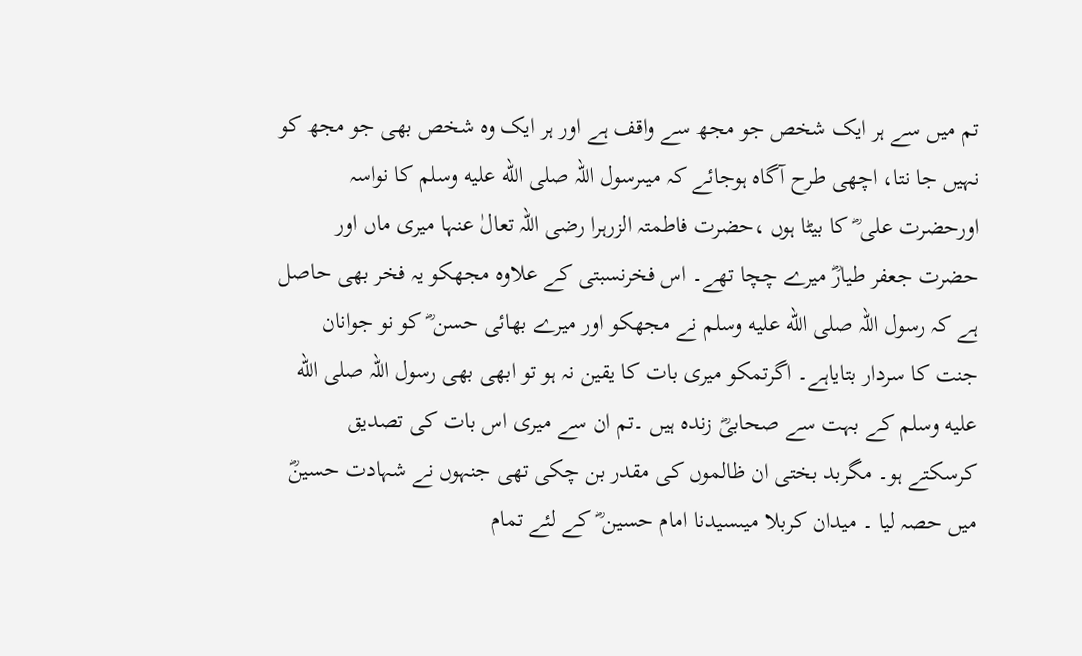تم میں سے ہر ایک شخص جو مجھ سے واقف ہے اور ہر ایک وہ شخص بھی جو مجھ کو نہیں جا نتا، اچھی طرح آگاہ ہوجائے کہ میںرسول اللہ صلى الله عليه وسلم کا نواسہ اورحضرت علی ؓ کا بیٹا ہوں ،حضرت فاطمتہ الزرہرا رضی اللہ تعالٰ عنہا میری ماں اور حضرت جعفر طیارؓ میرے چچا تھے۔ اس فخرنسبتی کے علاوہ مجھکو یہ فخر بھی حاصل ہے کہ رسول اللہ صلى الله عليه وسلم نے مجھکو اور میرے بھائی حسن ؓ کو نو جوانان جنت کا سردار بتایاہے۔ اگرتمکو میری بات کا یقین نہ ہو تو ابھی بھی رسول اللہ صلى الله عليه وسلم کے بہت سے صحابیؓ زندہ ہیں ۔تم ان سے میری اس بات کی تصدیق کرسکتے ہو۔ مگربد بختی ان ظالموں کی مقدر بن چکی تھی جنہوں نے شہادت حسینؓ میں حصہ لیا ۔ میدان کربلا میںسیدنا امام حسین ؓ کے لئے تمام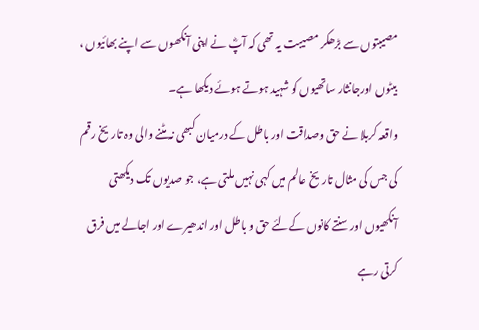مصیبتوں سے بڑھکر مصیبت یہ تھی کہ آپؓ نے اپنی آنکھوں سے اپنے بھائیوں ، بیٹوں اورجانثار ساتھیوں کو شہید ہوتے ہوئے دیکھا ہے۔
واقعہ کربلا نے حق وصداقت اور باطل کے درمیان کبھی نہ مٹنے والی وہ تاریخ رقم کی جس کی مثال تاریخ عالم میں کہی نہیں ملتی ہے، جو صدیوں تک دیکھتی آنکھیوں اور سنتے کانوں کےلئے حق و باطل اور اندھیرے اور اجالے میں فرق کرتی رہے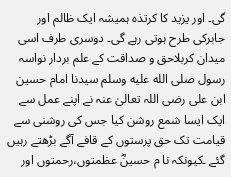گی۔ اور یزید کا کرتذہ ہمیشہ ایک ظالم اور جابرکی طرح ہوتی رہے گی۔ دوسری طرف اسی میدان کربلاحق و صداقت کے علم بردار نواسہ رسول صلى الله عليه وسلم سیدنا امام حسین ابن علی رضی اللہ تعالیٰ عنہ نے اپنے عمل سے ایک ایسا شمع روشن کیا جس کی روشنی سے قیامت تک حق پرستوں کے قافے آگے بڑھتے رہیں گئے ۔کیونکہ نا م حسینؓ عظمتوں،رحمتوں اور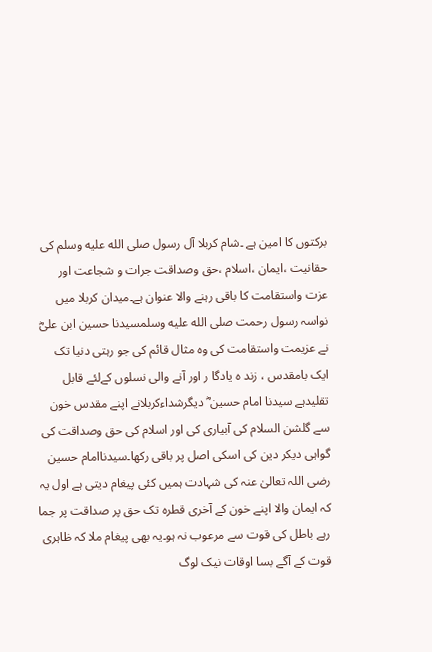برکتوں کا امین ہے ۔شام کربلا آل رسول صلى الله عليه وسلم کی حقانیت ،ایمان ،اسلام ،حق وصداقت جرات و شجاعت اور عزت واستقامت کا باقی رہنے والا عنوان ہے۔میدان کربلا میں نواسہ رسول رحمت صلى الله عليه وسلمسیدنا حسین ابن علیؓ نے عزیمت واستقامت کی وہ مثال قائم کی جو رہتی دنیا تک ایک بامقدس ، زند ہ یادگا ر اور آنے والی نسلوں کےلئے قابل تقلیدہے سیدنا امام حسین ؓ دیگرشداءکربلانے اپنے مقدس خون سے گلشن السلام کی آبیاری کی اور اسلام کی حق وصداقت کی گواہی دیکر دین کی اسکی اصل پر باقی رکھا۔سیدناامام حسین رضی اللہ تعالیٰ عنہ کی شہادت ہمیں کئی پیغام دیتی ہے اول یہ کہ ایمان والا اپنے خون کے آخری قطرہ تک حق پر صداقت پر جما رہے باطل کی قوت سے مرعوب نہ ہو۔یہ بھی پیغام ملا کہ ظاہری قوت کے آگے بسا اوقات نیک لوگ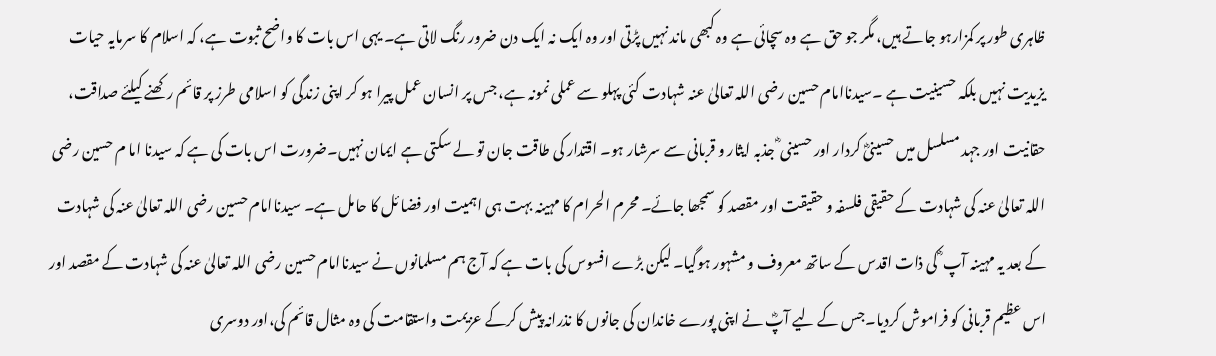ظاہری طور پر کمزارہو جاتے ہیں، مگر جو حق ہے وہ سچائی ہے وہ کبھی ماند نہیں پڑتی اور وہ ایک نہ ایک دن ضرور رنگ لاتی ہے۔ یہی اس بات کا واضح ثبوت ہے، کہ اسلام کا سرمایہ حیات یزیدیت نہیں بلکہ حسینیت ہے ۔سیدناامام حسین رضی اللہ تعالیٰ عنہ شہادت کئی پہلو سے عملی نمونہ ہے، جس پر انسان عمل پیرا ہو کر اپنی زندگی کو اسلامی طرز پر قائم رکھنے کیلئے صداقت، حقانیت اور جہد مسلسل میں حسینیؓ کردار اور حسینی ؓ جذبہ ایثار و قربانی سے سرشار ہو۔ اقتدار کی طاقت جان تو لے سکتی ہے ایمان نہیں۔ضرورت اس بات کی ہے کہ سیدنا اما م حسین رضی اللہ تعالیٰ عنہ کی شہادت کے حقیقی فلسفہ و حقیقت اور مقصد کو سمجھا جائے۔ محرم الحرام کا مہینہ بہت ہی اہمیت اور فضا ئل کا حامل ہے۔ سیدناامام حسین رضی اللہ تعالیٰ عنہ کی شہادت کے بعد یہ مہینہ آپ ؓ کی ذات اقدس کے ساتھ معروف و مشہور ہوگیا۔ لیکن بڑے افسوس کی بات ہے کہ آج ہم مسلمانوں نے سیدناامام حسین رضی اللہ تعالیٰ عنہ کی شہادت کے مقصد اور اس عظیم قربانی کو فراموش کردیا۔جس کے لیے آپؓ نے اپنی پورے خاندان کی جانوں کا نذرانہ پیش کرکے عزیمت واستقامت کی وہ مثال قائم کی،اور دوسری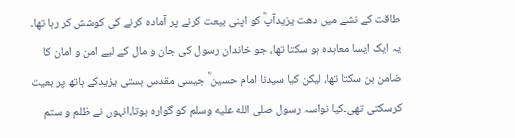طاقت کے نشے میں دھت یزیدآپؓ کو اپنی بیعت کرنے پر آمادہ کرنے کی کوشش کر رہا تھا۔ یہ ایک ایسا معاہدہ ہو سکتا تھا، جو خاندان رسول کی جان و مال کے لیے امن و امان کا ضامن بن سکتا تھا، لیکن کیا سیدنا امام حسین ؓ جیسی مقدس ہستی یزیدکے ہاتھ پر بعیت کرسکتی تھی۔کیا نواسہ رسول صلى الله عليه وسلم کو گوارہ ہوتا،انہوں نے ظلم و ستم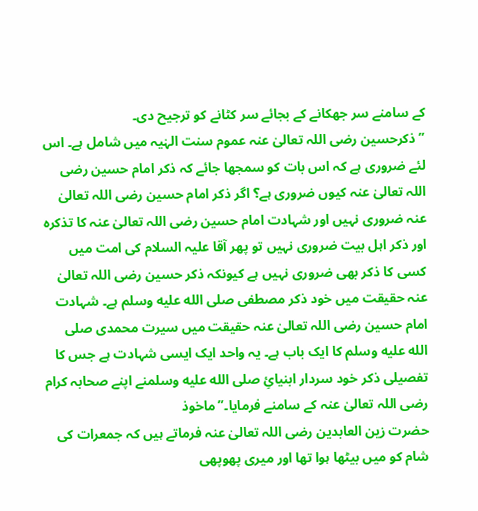کے سامنے سر جھکانے کے بجائے سر کٹانے کو ترجیح دی۔
” ذکرحسین رضی اللہ تعالیٰ عنہ عموم سنت الہٰیہ میں شامل ہے۔ اس لئے ضروری ہے کہ اس بات کو سمجھا جائے کہ ذکر امام حسین رضی اللہ تعالیٰ عنہ کیوں ضروری ہے؟ اگر ذکر امام حسین رضی اللہ تعالیٰ عنہ ضروری نہیں اور شہادت امام حسین رضی اللہ تعالیٰ عنہ کا تذکرہ اور ذکر اہل بیت ضروری نہیں تو پھر آقا علیہ السلام کی امت میں کسی کا ذکر بھی ضروری نہیں ہے کیونکہ ذکر حسین رضی اللہ تعالیٰ عنہ حقیقت میں خود ذکر مصطفی صلى الله عليه وسلم ہے۔ شہادت امام حسین رضی اللہ تعالیٰ عنہ حقیقت میں سیرت محمدی صلى الله عليه وسلم کا ایک باب ہے۔ یہ واحد ایک ایسی شہادت ہے جس کا تفصیلی ذکر خود سردار ابنیائِ صلى الله عليه وسلمنے اپنے صحابہ کرام رضی اللہ تعالیٰ عنہ کے سامنے فرمایا۔”ماخوذ
حضرت زین العابدین رضی اللہ تعالیٰ عنہ فرماتے ہیں کہ جمعرات کی شام کو میں بیٹھا ہوا تھا اور میری پھوپھی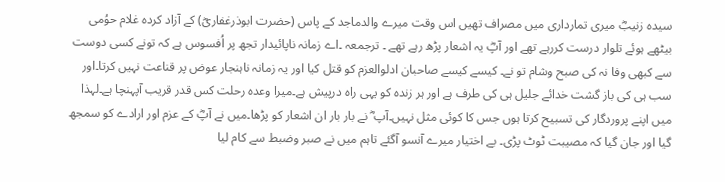سیدہ زنیبؓ میری تمارداری میں مصراف تھیں اس وقت میرے والدماجد کے پاس (حضرت ابوذرغفاریؓ) کے آزاد کردہ غلام حوُمی بیٹھے ہوئے تلوار درست کررہے تھے اور آپؓ یہ اشعار پڑھ رہے تھے ۔ ترجمعہ ۔اے زمانہ ناپائیدار تجھ پر اُفسوس ہے کہ تونے کسی دوست سے کبھی وفا نہ کی صبح وشام تو نے۔ کیسے کیسے صاحبان ادلوالعزم کو قتل کیا اور یہ زمانہ ناہنجار عوض پر قناعت نہیں کرتا۔اور سب ہی کی باز گشت خدائے جلیل ہی کی طرف ہے اور ہر زندہ کو یہی راہ درپیش ہے۔میرا وعدہ رحلت کس قدر قریب آپہنچا ہے۔لہذا میں اپنے پروردگار کی تسبیح کرتا ہوں جس کا کوئی مثل نہیں۔آپ ؓ نے بار بار ان اشعار کو پڑھا۔میں نے آپؓ کے عزم اور ارادے کو سمجھ گیا اور جان گیا کہ مصیبت ٹوٹ پڑی۔ بے اختیار میرے آنسو آگئے تاہم میں نے صبر وضبط سے کام لیا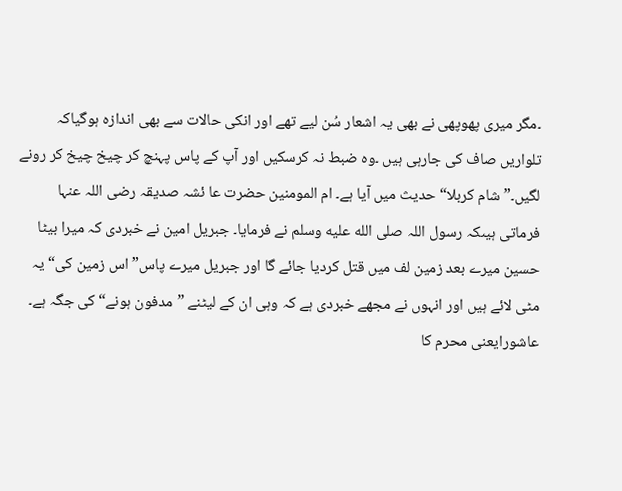۔مگر میری پھوپھی نے بھی یہ اشعار سُن لیے تھے اور انکی حالات سے بھی اندازہ ہوگیاکہ تلواریں صاف کی جارہی ہیں ۔وہ ضبط نہ کرسکیں اور آپ کے پاس پہنچ کر چیخ چیخ کر رونے لگیں۔”شام کربلا“ حدیث میں آیا ہے۔ ام المومنین حضرت عا ئشہ صدیقہ رضی اللہ عنہا فرماتی ہیںکہ رسول اللہ صلى الله عليه وسلم نے فرمایا۔ جبریل امین نے خبردی کہ میرا بیٹا حسین میرے بعد زمین لف میں قتل کردیا جائے گا اور جبریل میرے پاس” اس زمین کی“ یہ مٹی لائے ہیں اور انہوں نے مجھے خبردی ہے کہ وہی ان کے لیٹنے ”مدفون ہونے“ کی جگہ ہے۔
عاشورایعنی محرم کا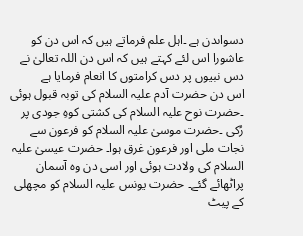دسواںدن ہے ۔اہل علم فرماتے ہیں کہ اس دن کو عاشورا اس لئے کہتے ہیں کہ اس دن اللہ تعالیٰ نے دس نبیوں پر دس کرامتوں کا انعام فرمایا ہے
اس دن حضرت آدم علیہ السلام کی توبہ قبول ہوئی ۔حضرت نوح علیہ السلام کی کشتی کوہِ جودی پر رُکی ۔حضرت موسیٰ علیہ السلام کو فرعون سے نجات ملی اور فرعون غرق ہوا۔ حضرت عیسیٰ علیہ السلام کی ولادت ہوئی اور اسی دن وہ آسمان پراٹھائے گئے۔ حضرت یونس علیہ السلام کو مچھلی کے پیٹ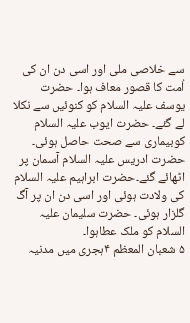سے خلاصی ملی اور اسی دن ان کی اُمت کا قصور معاف ہوا۔ حضرت یوسف علیہ السلام کو کنوئیں سے نکلا لے گئے۔ حضرت ایوب علیہ السلام کوبیماری سے صحت حاصل ہوئی۔ حضرت ادریس علیہ السلام آسمان پر اٹھائے گئے۔حضرت ابراہیم علیہ السلام کی ولادت ہوئی اور اسی دن ان پر آگ گلزار ہوئی۔ حضرت سلیمان علیہ السلام کو ملک عطاہوا۔
۵ شعبان المعظم ۴ہجری میں مدنیہ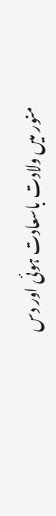منور میں ولادت باسعادت ہوئی اور دس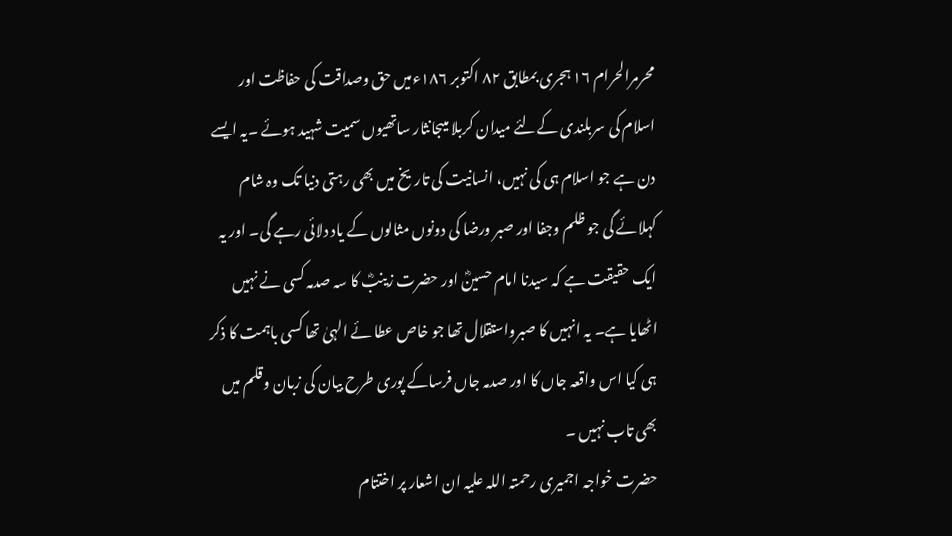محرمرالحرام ۱۶ ہجری بمطابق ۸۲ اکتوبر ۱۸۶ءمیں حق وصداقت کی حفاظت اور اسلام کی سربلندی کےلئے میدان کربلا میںجانثار ساتھیوں سمیت شہید ہوئے ۔یہ ایسے دن ہے جو اسلام ہی کی نہیں، انسانیت کی تاریخ میں بھی رہتی دنیا تک وہ شام کہلائے گی جو ظلم وجفا اور صبر ورضا کی دونوں مثالوں کے یاد دلائی رہے گی۔ اور یہ ایک حقیقت ہے کہ سیدنا امام حسینؓ اور حضرت زینبؓ کا سہ صدمہ کسی نے نہیں اٹھایا ہے۔ یہ انہیں کا صبرواستقلال تھا جو خاص عطا ئے الہیٰ تھا کسی باہمت کا ذکر ہی کیا اس واقعہ جاں کا اور صدمہ جاں فرساکے پوری طرح بیان کی زبان وقلم میں بھی تاب نہیں ۔
حضرت خواجہ اجمیری رحمتہ اللہ علیہ ان اشعار پر اختتام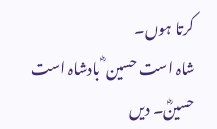کرتا ہوں۔
شاہ است حسین ؓ بادشاہ است حسینؓ۔ دیں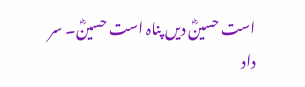است حسینؓ دیں پناہ است حسینؓ۔ سر داد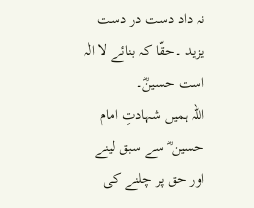نہ داد دست در دست یزید ۔حقّا کہ بنائے لا الٰہ است حسینؓ۔
اللہ ہمیں شہادتِ امام حسین ؓ سے سبق لینے اور حق پر چلنے کی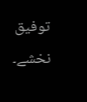توفیق نخشے۔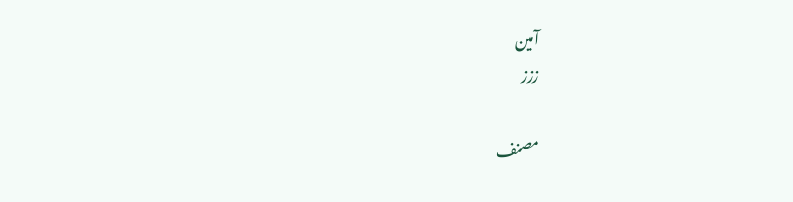آمین
ززز

مصنف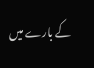کے بارے میں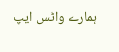ہمارے واٹس ایپ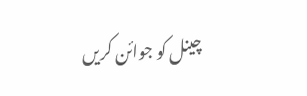چینل کو جوائن کریں